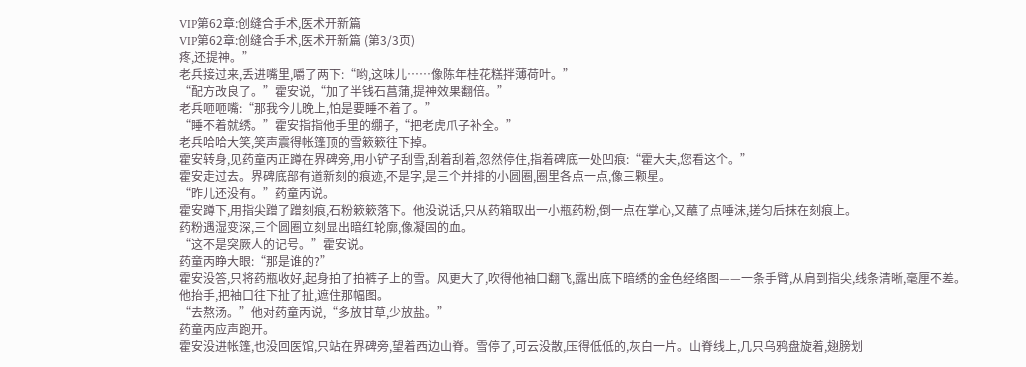VIP第62章:创缝合手术,医术开新篇
VIP第62章:创缝合手术,医术开新篇 (第3/3页)
疼,还提神。”
老兵接过来,丢进嘴里,嚼了两下:“哟,这味儿……像陈年桂花糕拌薄荷叶。”
“配方改良了。”霍安说,“加了半钱石菖蒲,提神效果翻倍。”
老兵咂咂嘴:“那我今儿晚上,怕是要睡不着了。”
“睡不着就绣。”霍安指指他手里的绷子,“把老虎爪子补全。”
老兵哈哈大笑,笑声震得帐篷顶的雪簌簌往下掉。
霍安转身,见药童丙正蹲在界碑旁,用小铲子刮雪,刮着刮着,忽然停住,指着碑底一处凹痕:“霍大夫,您看这个。”
霍安走过去。界碑底部有道新刻的痕迹,不是字,是三个并排的小圆圈,圈里各点一点,像三颗星。
“昨儿还没有。”药童丙说。
霍安蹲下,用指尖蹭了蹭刻痕,石粉簌簌落下。他没说话,只从药箱取出一小瓶药粉,倒一点在掌心,又蘸了点唾沫,搓匀后抹在刻痕上。
药粉遇湿变深,三个圆圈立刻显出暗红轮廓,像凝固的血。
“这不是突厥人的记号。”霍安说。
药童丙睁大眼:“那是谁的?”
霍安没答,只将药瓶收好,起身拍了拍裤子上的雪。风更大了,吹得他袖口翻飞,露出底下暗绣的金色经络图——一条手臂,从肩到指尖,线条清晰,毫厘不差。
他抬手,把袖口往下扯了扯,遮住那幅图。
“去熬汤。”他对药童丙说,“多放甘草,少放盐。”
药童丙应声跑开。
霍安没进帐篷,也没回医馆,只站在界碑旁,望着西边山脊。雪停了,可云没散,压得低低的,灰白一片。山脊线上,几只乌鸦盘旋着,翅膀划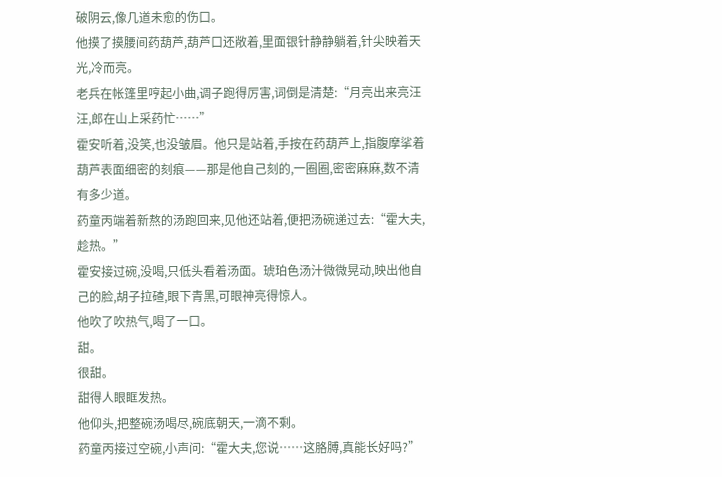破阴云,像几道未愈的伤口。
他摸了摸腰间药葫芦,葫芦口还敞着,里面银针静静躺着,针尖映着天光,冷而亮。
老兵在帐篷里哼起小曲,调子跑得厉害,词倒是清楚:“月亮出来亮汪汪,郎在山上采药忙……”
霍安听着,没笑,也没皱眉。他只是站着,手按在药葫芦上,指腹摩挲着葫芦表面细密的刻痕——那是他自己刻的,一圈圈,密密麻麻,数不清有多少道。
药童丙端着新熬的汤跑回来,见他还站着,便把汤碗递过去:“霍大夫,趁热。”
霍安接过碗,没喝,只低头看着汤面。琥珀色汤汁微微晃动,映出他自己的脸,胡子拉碴,眼下青黑,可眼神亮得惊人。
他吹了吹热气,喝了一口。
甜。
很甜。
甜得人眼眶发热。
他仰头,把整碗汤喝尽,碗底朝天,一滴不剩。
药童丙接过空碗,小声问:“霍大夫,您说……这胳膊,真能长好吗?”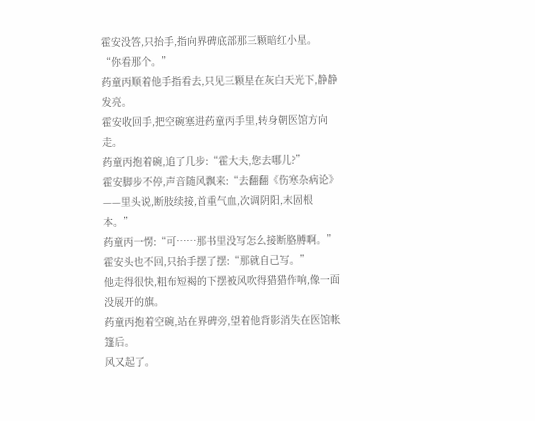霍安没答,只抬手,指向界碑底部那三颗暗红小星。
“你看那个。”
药童丙顺着他手指看去,只见三颗星在灰白天光下,静静发亮。
霍安收回手,把空碗塞进药童丙手里,转身朝医馆方向走。
药童丙抱着碗,追了几步:“霍大夫,您去哪儿?”
霍安脚步不停,声音随风飘来:“去翻翻《伤寒杂病论》——里头说,断肢续接,首重气血,次调阴阳,末固根本。”
药童丙一愣:“可……那书里没写怎么接断胳膊啊。”
霍安头也不回,只抬手摆了摆:“那就自己写。”
他走得很快,粗布短褐的下摆被风吹得猎猎作响,像一面没展开的旗。
药童丙抱着空碗,站在界碑旁,望着他背影消失在医馆帐篷后。
风又起了。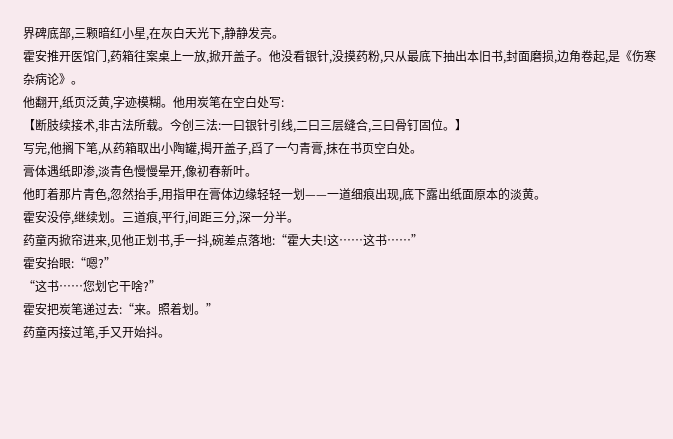界碑底部,三颗暗红小星,在灰白天光下,静静发亮。
霍安推开医馆门,药箱往案桌上一放,掀开盖子。他没看银针,没摸药粉,只从最底下抽出本旧书,封面磨损,边角卷起,是《伤寒杂病论》。
他翻开,纸页泛黄,字迹模糊。他用炭笔在空白处写:
【断肢续接术,非古法所载。今创三法:一曰银针引线,二曰三层缝合,三曰骨钉固位。】
写完,他搁下笔,从药箱取出小陶罐,揭开盖子,舀了一勺青膏,抹在书页空白处。
膏体遇纸即渗,淡青色慢慢晕开,像初春新叶。
他盯着那片青色,忽然抬手,用指甲在膏体边缘轻轻一划——一道细痕出现,底下露出纸面原本的淡黄。
霍安没停,继续划。三道痕,平行,间距三分,深一分半。
药童丙掀帘进来,见他正划书,手一抖,碗差点落地:“霍大夫!这……这书……”
霍安抬眼:“嗯?”
“这书……您划它干啥?”
霍安把炭笔递过去:“来。照着划。”
药童丙接过笔,手又开始抖。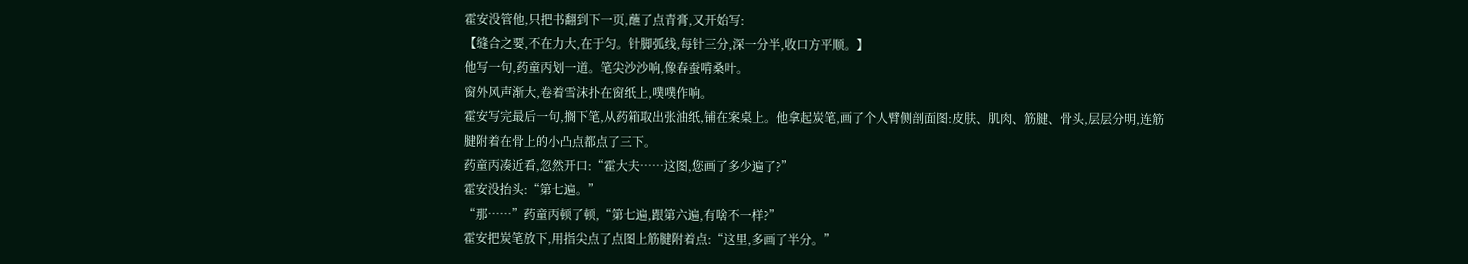霍安没管他,只把书翻到下一页,蘸了点青膏,又开始写:
【缝合之要,不在力大,在于匀。针脚弧线,每针三分,深一分半,收口方平顺。】
他写一句,药童丙划一道。笔尖沙沙响,像春蚕啃桑叶。
窗外风声渐大,卷着雪沫扑在窗纸上,噗噗作响。
霍安写完最后一句,搁下笔,从药箱取出张油纸,铺在案桌上。他拿起炭笔,画了个人臂侧剖面图:皮肤、肌肉、筋腱、骨头,层层分明,连筋腱附着在骨上的小凸点都点了三下。
药童丙凑近看,忽然开口:“霍大夫……这图,您画了多少遍了?”
霍安没抬头:“第七遍。”
“那……”药童丙顿了顿,“第七遍,跟第六遍,有啥不一样?”
霍安把炭笔放下,用指尖点了点图上筋腱附着点:“这里,多画了半分。”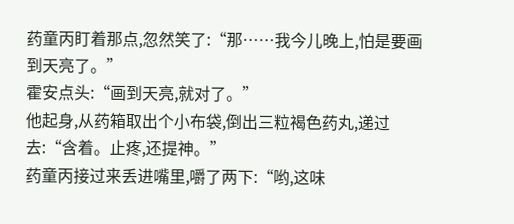药童丙盯着那点,忽然笑了:“那……我今儿晚上,怕是要画到天亮了。”
霍安点头:“画到天亮,就对了。”
他起身,从药箱取出个小布袋,倒出三粒褐色药丸,递过去:“含着。止疼,还提神。”
药童丙接过来丢进嘴里,嚼了两下:“哟,这味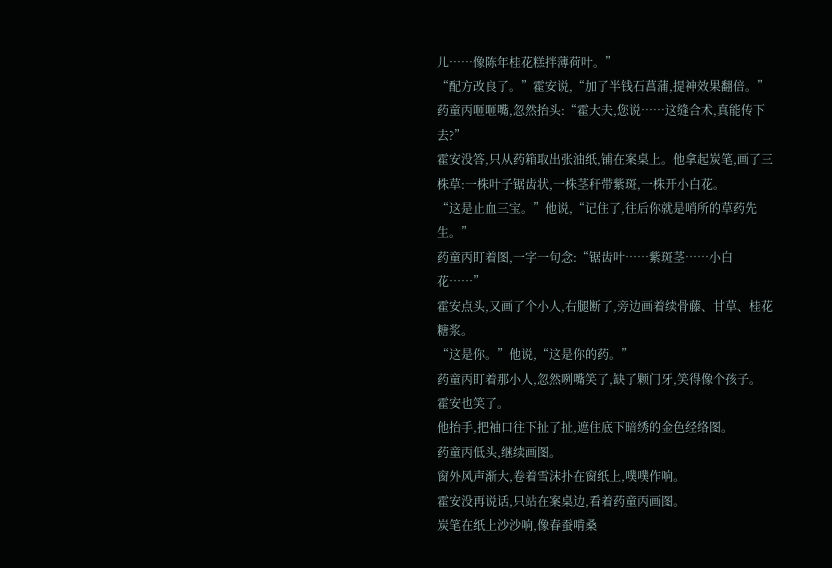儿……像陈年桂花糕拌薄荷叶。”
“配方改良了。”霍安说,“加了半钱石菖蒲,提神效果翻倍。”
药童丙咂咂嘴,忽然抬头:“霍大夫,您说……这缝合术,真能传下去?”
霍安没答,只从药箱取出张油纸,铺在案桌上。他拿起炭笔,画了三株草:一株叶子锯齿状,一株茎秆带紫斑,一株开小白花。
“这是止血三宝。”他说,“记住了,往后你就是哨所的草药先生。”
药童丙盯着图,一字一句念:“锯齿叶……紫斑茎……小白花……”
霍安点头,又画了个小人,右腿断了,旁边画着续骨藤、甘草、桂花糖浆。
“这是你。”他说,“这是你的药。”
药童丙盯着那小人,忽然咧嘴笑了,缺了颗门牙,笑得像个孩子。
霍安也笑了。
他抬手,把袖口往下扯了扯,遮住底下暗绣的金色经络图。
药童丙低头,继续画图。
窗外风声渐大,卷着雪沫扑在窗纸上,噗噗作响。
霍安没再说话,只站在案桌边,看着药童丙画图。
炭笔在纸上沙沙响,像春蚕啃桑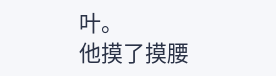叶。
他摸了摸腰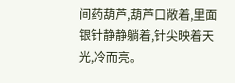间药葫芦,葫芦口敞着,里面银针静静躺着,针尖映着天光,冷而亮。